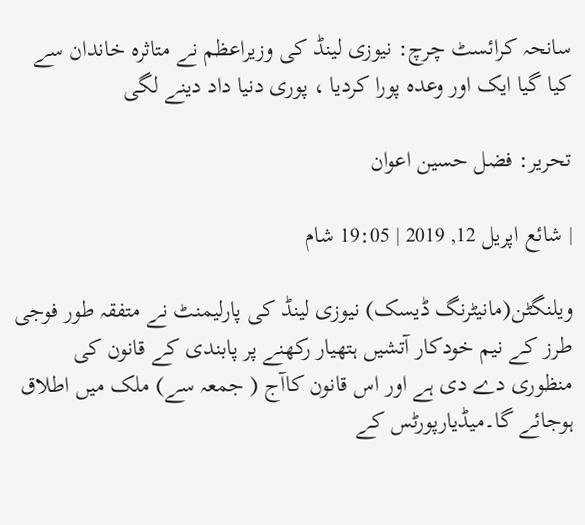سانحہ کرائسٹ چرچ: نیوزی لینڈ کی وزیراعظم نے متاثرہ خاندان سے کیا گیا ایک اور وعدہ پورا کردیا ، پوری دنیا داد دینے لگی

تحریر: فضل حسین اعوان

| شائع اپریل 12, 2019 | 19:05 شام

ویلنگٹن(مانیٹرنگ ڈیسک) نیوزی لینڈ کی پارلیمنٹ نے متفقہ طور فوجی طرز کے نیم خودکار آتشیں ہتھیار رکھنے پر پابندی کے قانون کی منظوری دے دی ہے اور اس قانون کاآج ( جمعہ سے) ملک میں اطلاق ہوجائے گا۔میڈیارپورٹس کے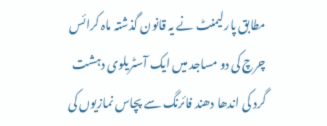مطابق پارلیمنٹ نے یہ قانون گذشتہ ماہ کرائس چرچ کی دو مساجد میں ایک آسٹریلوی دہشت گرد کی اندھا دھند فائرنگ سے پچاس نمازیوں کی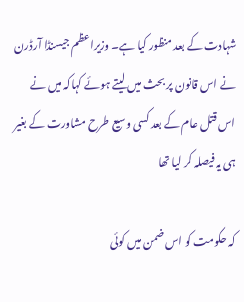شہادت کے بعد منظور کیا ہے۔ وزیراعظم جیسنڈا آرڈرن نے اس قانون پر بحث میں لیتے ہوئے کہاکہ میں نے اس قتل عام کے بعد کسی وسیع طرح مشاورت کے بغیر ہی یہ فیصلہ کر لیا تھا

کہ حکومت کو اس ضمن میں کوئی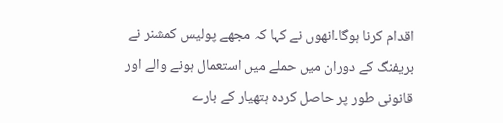اقدام کرنا ہوگا۔انھوں نے کہا کہ مجھے پولیس کمشنر نے بریفنگ کے دوران میں حملے میں استعمال ہونے والے اور قانونی طور پر حاصل کردہ ہتھیار کے بارے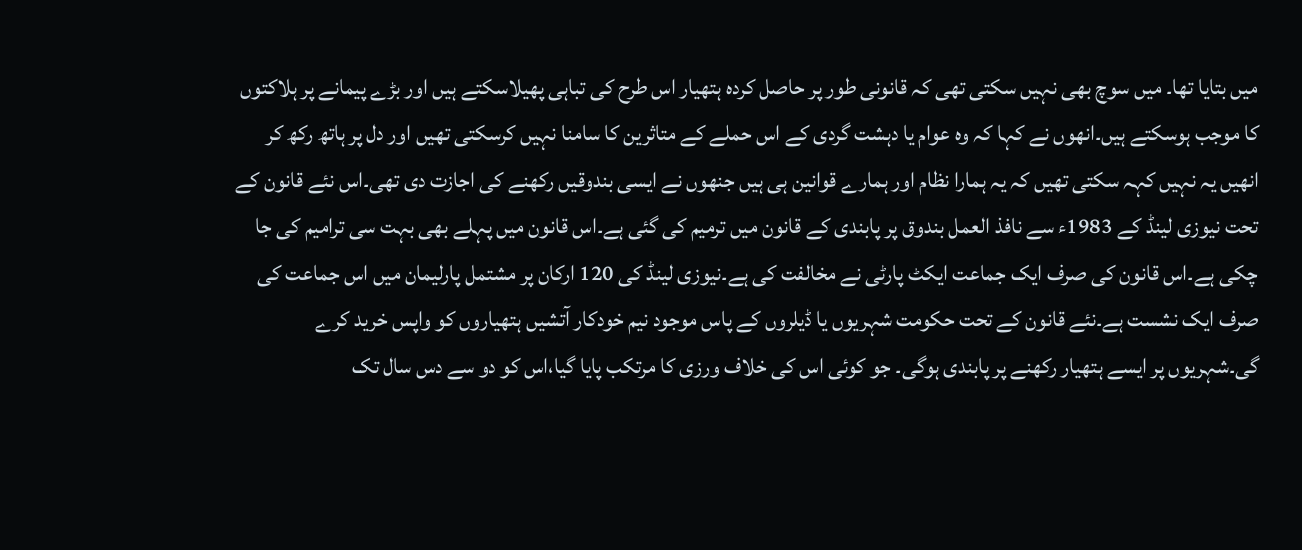میں بتایا تھا۔ میں سوچ بھی نہیں سکتی تھی کہ قانونی طور پر حاصل کردہ ہتھیار اس طرح کی تباہی پھیلاسکتے ہیں اور بڑے پیمانے پر ہلاکتوں کا موجب ہوسکتے ہیں۔انھوں نے کہا کہ وہ عوام یا دہشت گردی کے اس حملے کے متاثرین کا سامنا نہیں کرسکتی تھیں اور دل پر ہاتھ رکھ کر انھیں یہ نہیں کہہ سکتی تھیں کہ یہ ہمارا نظام اور ہمارے قوانین ہی ہیں جنھوں نے ایسی بندوقیں رکھنے کی اجازت دی تھی۔اس نئے قانون کے تحت نیوزی لینڈ کے 1983ء سے نافذ العمل بندوق پر پابندی کے قانون میں ترمیم کی گئی ہے۔اس قانون میں پہلے بھی بہت سی ترامیم کی جا چکی ہے۔اس قانون کی صرف ایک جماعت ایکٹ پارٹی نے مخالفت کی ہے۔نیوزی لینڈ کی 120 ارکان پر مشتمل پارلیمان میں اس جماعت کی صرف ایک نشست ہے۔نئے قانون کے تحت حکومت شہریوں یا ڈیلروں کے پاس موجود نیم خودکار آتشیں ہتھیاروں کو واپس خرید کرے گی۔شہریوں پر ایسے ہتھیار رکھنے پر پابندی ہوگی۔ جو کوئی اس کی خلاف ورزی کا مرتکب پایا گیا،اس کو دو سے دس سال تک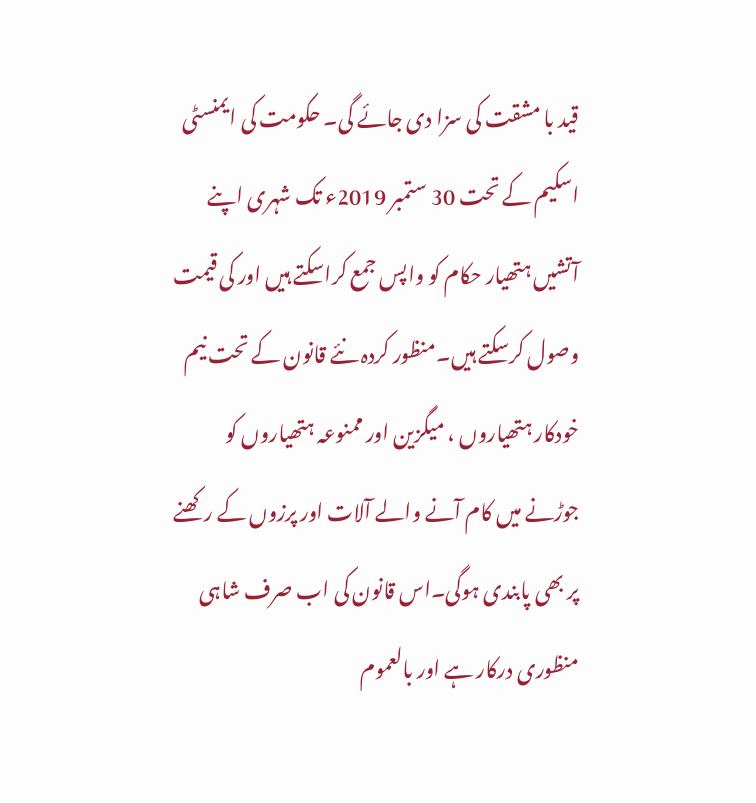قید با مشقت کی سزا دی جائے گی۔ حکومت کی ایمنسٹی اسکیم کے تحت 30 ستمبر 2019ء تک شہری اپنے آتشیں ہتھیار حکام کو واپس جمع کراسکتے ہیں اور کی قیمت وصول کرسکتے ہیں۔منظور کردہ نئے قانون کے تحت نیم خودکار ہتھیاروں ، میگزین اور ممنوعہ ہتھیاروں کو جوڑنے میں کام آنے والے آلات اور پرزوں کے رکھنے پر بھی پابندی ہوگی۔اس قانون کی اب صرف شاہی منظوری درکار ہے اور بالعموم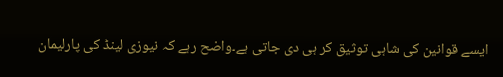ایسے قوانین کی شاہی توثیق کر ہی دی جاتی ہے۔واضح رہے کہ نیوزی لینڈ کی پارلیمان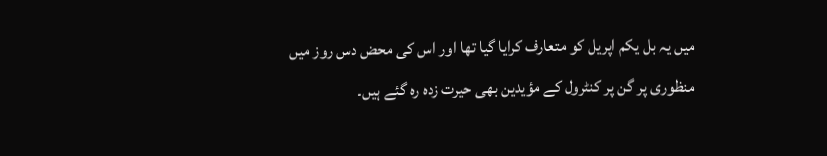میں یہ بل یکم اپریل کو متعارف کرایا گیا تھا اور اس کی محض دس روز میں منظوری پر گن پر کنٹرول کے مؤیدین بھی حیرت زدہ رہ گئے ہیں۔